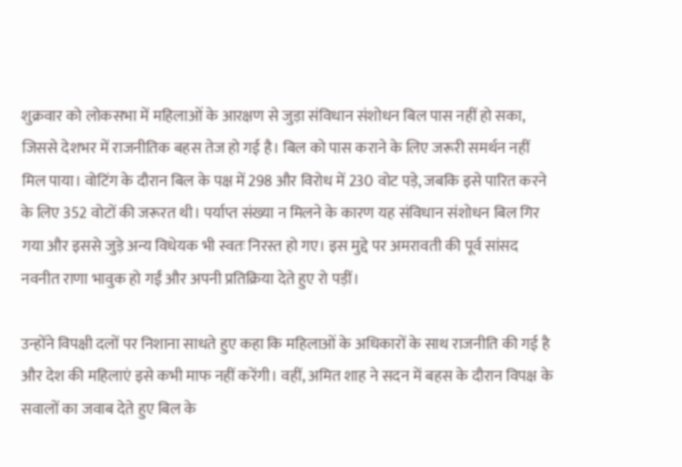शुक्रवार को लोकसभा में महिलाओं के आरक्षण से जुड़ा संविधान संशोधन बिल पास नहीं हो सका, जिससे देशभर में राजनीतिक बहस तेज हो गई है। बिल को पास कराने के लिए जरूरी समर्थन नहीं मिल पाया। वोटिंग के दौरान बिल के पक्ष में 298 और विरोध में 230 वोट पड़े, जबकि इसे पारित करने के लिए 352 वोटों की जरूरत थी। पर्याप्त संख्या न मिलने के कारण यह संविधान संशोधन बिल गिर गया और इससे जुड़े अन्य विधेयक भी स्वतः निरस्त हो गए। इस मुद्दे पर अमरावती की पूर्व सांसद नवनीत राणा भावुक हो गईं और अपनी प्रतिक्रिया देते हुए रो पड़ीं।

उन्होंने विपक्षी दलों पर निशाना साधते हुए कहा कि महिलाओं के अधिकारों के साथ राजनीति की गई है और देश की महिलाएं इसे कभी माफ नहीं करेंगी। वहीं, अमित शाह ने सदन में बहस के दौरान विपक्ष के सवालों का जवाब देते हुए बिल के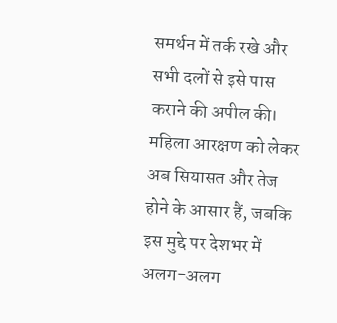समर्थन में तर्क रखे और सभी दलों से इसे पास कराने की अपील की। महिला आरक्षण को लेकर अब सियासत और तेज होने के आसार हैं, जबकि इस मुद्दे पर देशभर में अलग-अलग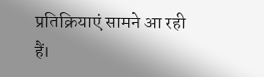प्रतिक्रियाएं सामने आ रही हैं।